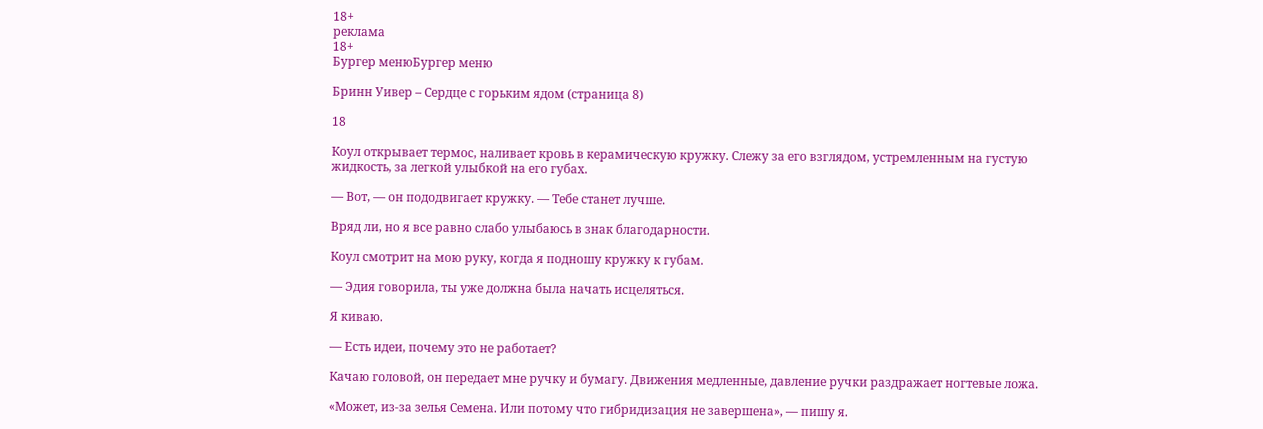18+
реклама
18+
Бургер менюБургер меню

Бринн Уивер – Сердце с горьким ядом (страница 8)

18

Коул открывает термос, наливает кровь в керамическую кружку. Слежу за его взглядом, устремленным на густую жидкость, за легкой улыбкой на его губах.

— Вот, — он пододвигает кружку. — Тебе станет лучше.

Вряд ли, но я все равно слабо улыбаюсь в знак благодарности.

Коул смотрит на мою руку, когда я подношу кружку к губам.

— Эдия говорила, ты уже должна была начать исцеляться.

Я киваю.

— Есть идеи, почему это не работает?

Качаю головой, он передает мне ручку и бумагу. Движения медленные, давление ручки раздражает ногтевые ложа.

«Может, из-за зелья Семена. Или потому что гибридизация не завершена», — пишу я.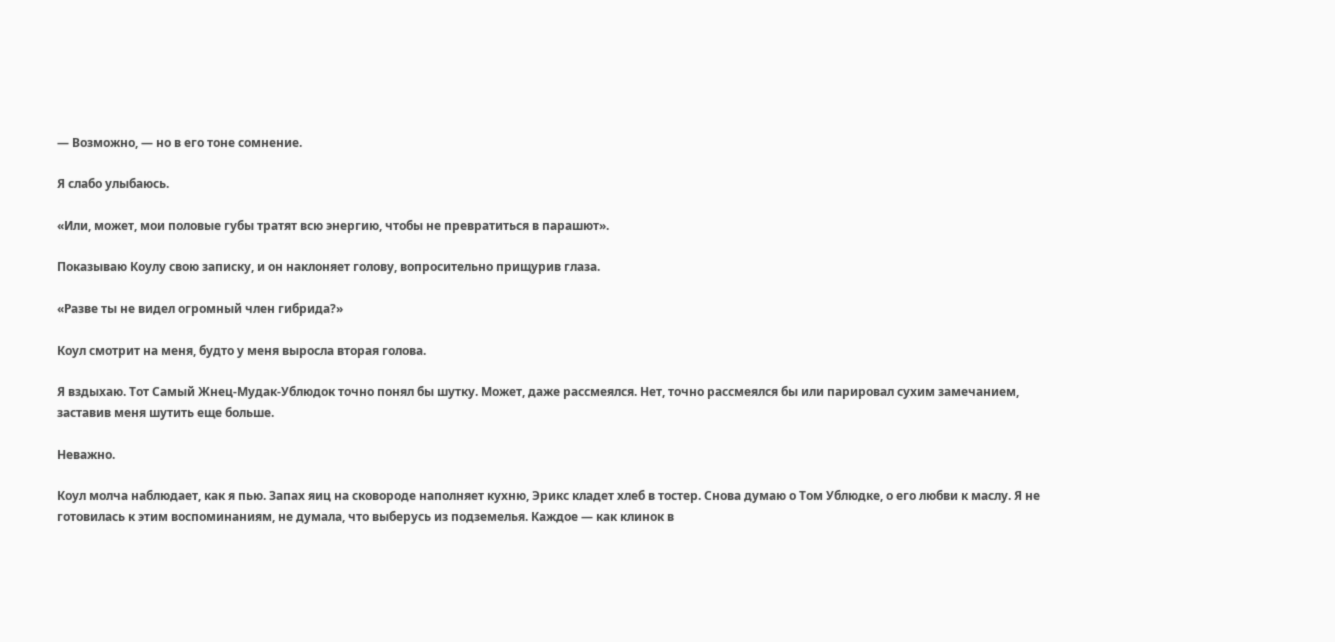— Возможно, — но в его тоне сомнение.

Я слабо улыбаюсь.

«Или, может, мои половые губы тратят всю энергию, чтобы не превратиться в парашют».

Показываю Коулу свою записку, и он наклоняет голову, вопросительно прищурив глаза.

«Разве ты не видел огромный член гибрида?»

Коул смотрит на меня, будто у меня выросла вторая голова.

Я вздыхаю. Тот Самый Жнец-Мудак-Ублюдок точно понял бы шутку. Может, даже рассмеялся. Нет, точно рассмеялся бы или парировал сухим замечанием, заставив меня шутить еще больше.

Неважно.

Коул молча наблюдает, как я пью. Запах яиц на сковороде наполняет кухню, Эрикс кладет хлеб в тостер. Снова думаю о Том Ублюдке, о его любви к маслу. Я не готовилась к этим воспоминаниям, не думала, что выберусь из подземелья. Каждое — как клинок в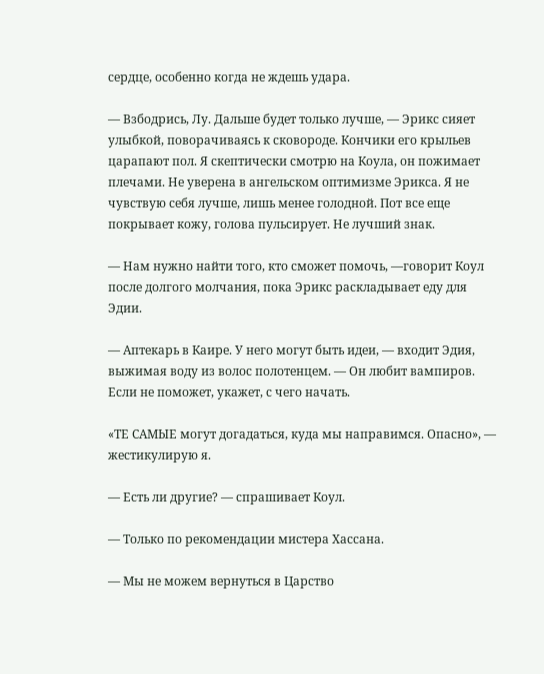сердце, особенно когда не ждешь удара.

— Взбодрись, Лу. Дальше будет только лучше, — Эрикс сияет улыбкой, поворачиваясь к сковороде. Кончики его крыльев царапают пол. Я скептически смотрю на Коула, он пожимает плечами. Не уверена в ангельском оптимизме Эрикса. Я не чувствую себя лучше, лишь менее голодной. Пот все еще покрывает кожу, голова пульсирует. Не лучший знак.

— Нам нужно найти того, кто сможет помочь, —говорит Коул после долгого молчания, пока Эрикс раскладывает еду для Эдии.

— Аптекарь в Каире. У него могут быть идеи, — входит Эдия, выжимая воду из волос полотенцем. — Он любит вампиров. Если не поможет, укажет, с чего начать.

«ТЕ САМЫЕ могут догадаться, куда мы направимся. Опасно», — жестикулирую я.

— Есть ли другие? — спрашивает Коул.

— Только по рекомендации мистера Хассана.

— Мы не можем вернуться в Царство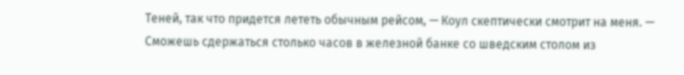Теней, так что придется лететь обычным рейсом, — Коул скептически смотрит на меня. — Сможешь сдержаться столько часов в железной банке со шведским столом из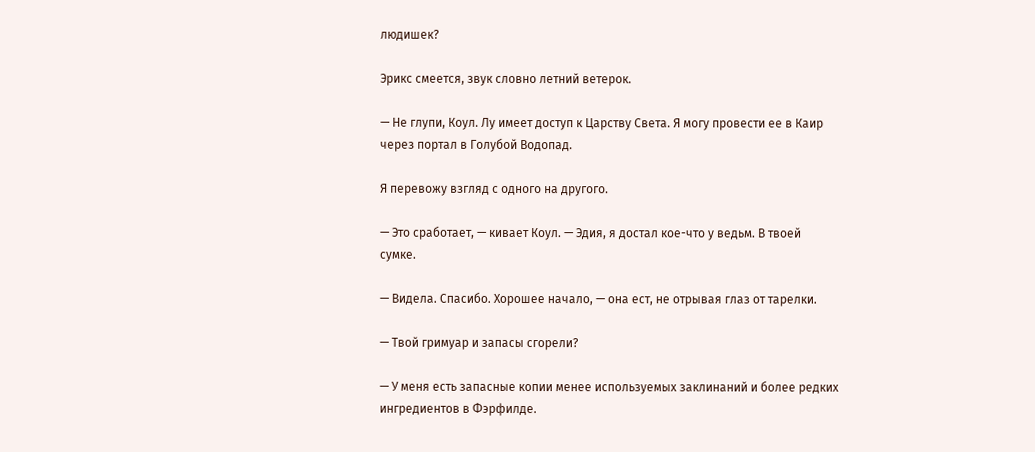людишек?

Эрикс смеется, звук словно летний ветерок.

— Не глупи, Коул. Лу имеет доступ к Царству Света. Я могу провести ее в Каир через портал в Голубой Водопад.

Я перевожу взгляд с одного на другого.

— Это сработает, — кивает Коул. — Эдия, я достал кое-что у ведьм. В твоей сумке.

— Видела. Спасибо. Хорошее начало, — она ест, не отрывая глаз от тарелки.

— Твой гримуар и запасы сгорели?

— У меня есть запасные копии менее используемых заклинаний и более редких ингредиентов в Фэрфилде.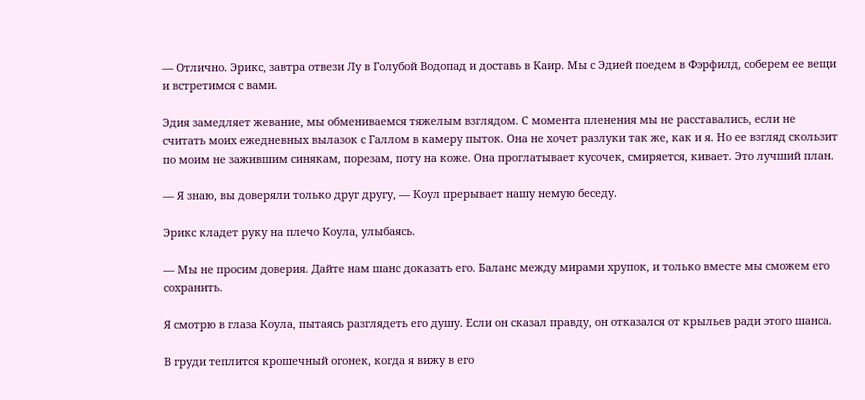— Отлично. Эрикс, завтра отвези Лу в Голубой Водопад и доставь в Каир. Мы с Эдией поедем в Фэрфилд, соберем ее вещи и встретимся с вами.

Эдия замедляет жевание, мы обмениваемся тяжелым взглядом. С момента пленения мы не расставались, если не считать моих ежедневных вылазок с Галлом в камеру пыток. Она не хочет разлуки так же, как и я. Но ее взгляд скользит по моим не зажившим синякам, порезам, поту на коже. Она проглатывает кусочек, смиряется, кивает. Это лучший план.

— Я знаю, вы доверяли только друг другу, — Коул прерывает нашу немую беседу.

Эрикс кладет руку на плечо Коула, улыбаясь.

— Мы не просим доверия. Дайте нам шанс доказать его. Баланс между мирами хрупок, и только вместе мы сможем его сохранить.

Я смотрю в глаза Коула, пытаясь разглядеть его душу. Если он сказал правду, он отказался от крыльев ради этого шанса.

В груди теплится крошечный огонек, когда я вижу в его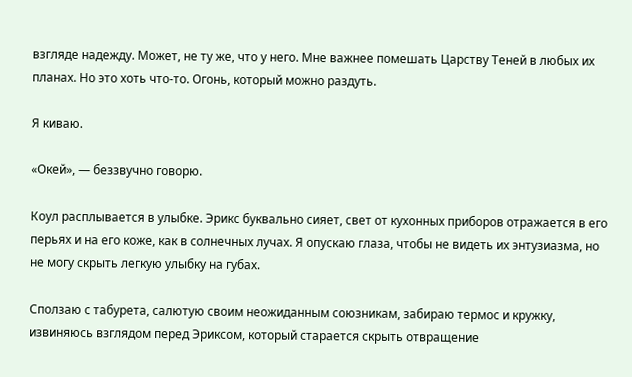взгляде надежду. Может, не ту же, что у него. Мне важнее помешать Царству Теней в любых их планах. Но это хоть что-то. Огонь, который можно раздуть.

Я киваю.

«Окей», — беззвучно говорю.

Коул расплывается в улыбке. Эрикс буквально сияет, свет от кухонных приборов отражается в его перьях и на его коже, как в солнечных лучах. Я опускаю глаза, чтобы не видеть их энтузиазма, но не могу скрыть легкую улыбку на губах.

Сползаю с табурета, салютую своим неожиданным союзникам, забираю термос и кружку, извиняюсь взглядом перед Эриксом, который старается скрыть отвращение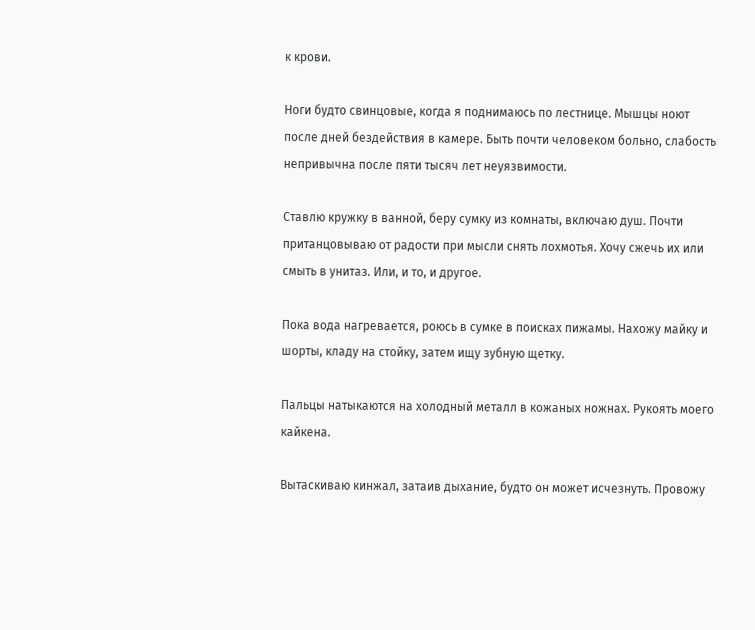к крови.

Ноги будто свинцовые, когда я поднимаюсь по лестнице. Мышцы ноют после дней бездействия в камере. Быть почти человеком больно, слабость непривычна после пяти тысяч лет неуязвимости.

Ставлю кружку в ванной, беру сумку из комнаты, включаю душ. Почти пританцовываю от радости при мысли снять лохмотья. Хочу сжечь их или смыть в унитаз. Или, и то, и другое.

Пока вода нагревается, роюсь в сумке в поисках пижамы. Нахожу майку и шорты, кладу на стойку, затем ищу зубную щетку.

Пальцы натыкаются на холодный металл в кожаных ножнах. Рукоять моего кайкена.

Вытаскиваю кинжал, затаив дыхание, будто он может исчезнуть. Провожу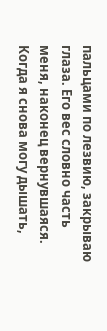пальцами по лезвию, закрываю глаза. Его вес словно часть меня, наконец вернувшаяся. Когда я снова могу дышать,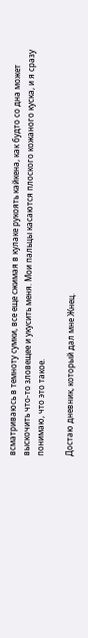всматриваюсь в темноту сумки, все еще сжимая в кулаке рукоять кайкена, как будто со дна может выскочить что-то зловещее и укусить меня. Мои пальцы касаются плоского кожаного куска, и я сразу понимаю, что это такое.

Достаю дневник, который дал мне Жнец.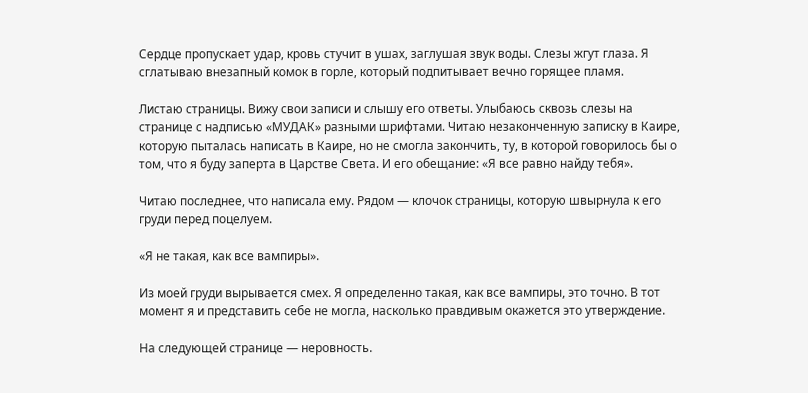Сердце пропускает удар, кровь стучит в ушах, заглушая звук воды. Слезы жгут глаза. Я сглатываю внезапный комок в горле, который подпитывает вечно горящее пламя.

Листаю страницы. Вижу свои записи и слышу его ответы. Улыбаюсь сквозь слезы на странице с надписью «МУДАК» разными шрифтами. Читаю незаконченную записку в Каире, которую пыталась написать в Каире, но не смогла закончить, ту, в которой говорилось бы о том, что я буду заперта в Царстве Света. И его обещание: «Я все равно найду тебя».

Читаю последнее, что написала ему. Рядом — клочок страницы, которую швырнула к его груди перед поцелуем.

«Я не такая, как все вампиры».

Из моей груди вырывается смех. Я определенно такая, как все вампиры, это точно. В тот момент я и представить себе не могла, насколько правдивым окажется это утверждение.

На следующей странице — неровность.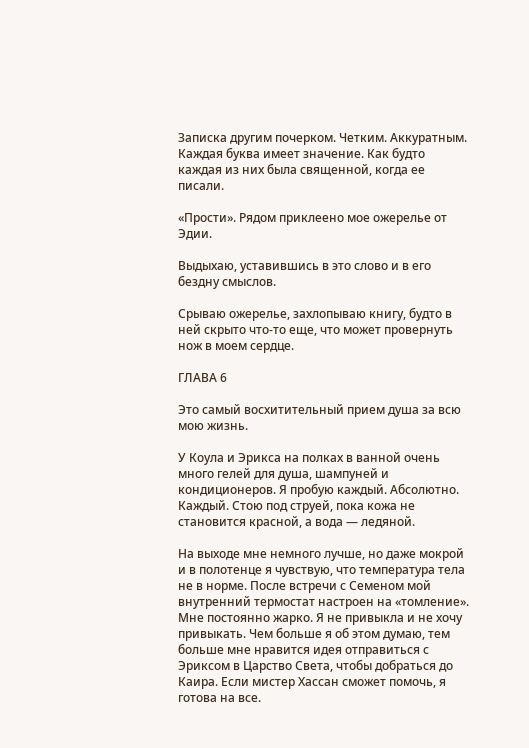Записка другим почерком. Четким. Аккуратным. Каждая буква имеет значение. Как будто каждая из них была священной, когда ее писали.

«Прости». Рядом приклеено мое ожерелье от Эдии.

Выдыхаю, уставившись в это слово и в его бездну смыслов.

Срываю ожерелье, захлопываю книгу, будто в ней скрыто что-то еще, что может провернуть нож в моем сердце.

ГЛАВА 6

Это самый восхитительный прием душа за всю мою жизнь.

У Коула и Эрикса на полках в ванной очень много гелей для душа, шампуней и кондиционеров. Я пробую каждый. Абсолютно. Каждый. Стою под струей, пока кожа не становится красной, а вода — ледяной.

На выходе мне немного лучше, но даже мокрой и в полотенце я чувствую, что температура тела не в норме. После встречи с Семеном мой внутренний термостат настроен на «томление». Мне постоянно жарко. Я не привыкла и не хочу привыкать. Чем больше я об этом думаю, тем больше мне нравится идея отправиться с Эриксом в Царство Света, чтобы добраться до Каира. Если мистер Хассан сможет помочь, я готова на все.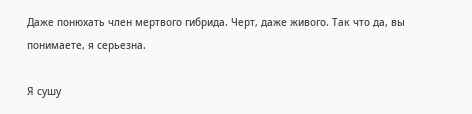Даже понюхать член мертвого гибрида. Черт, даже живого. Так что да, вы понимаете, я серьезна.

Я сушу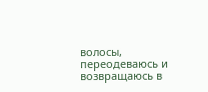волосы, переодеваюсь и возвращаюсь в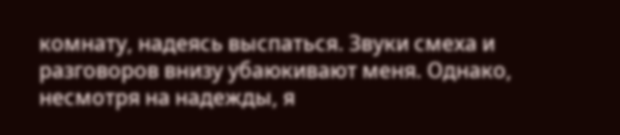комнату, надеясь выспаться. Звуки смеха и разговоров внизу убаюкивают меня. Однако, несмотря на надежды, я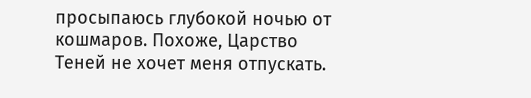просыпаюсь глубокой ночью от кошмаров. Похоже, Царство Теней не хочет меня отпускать.